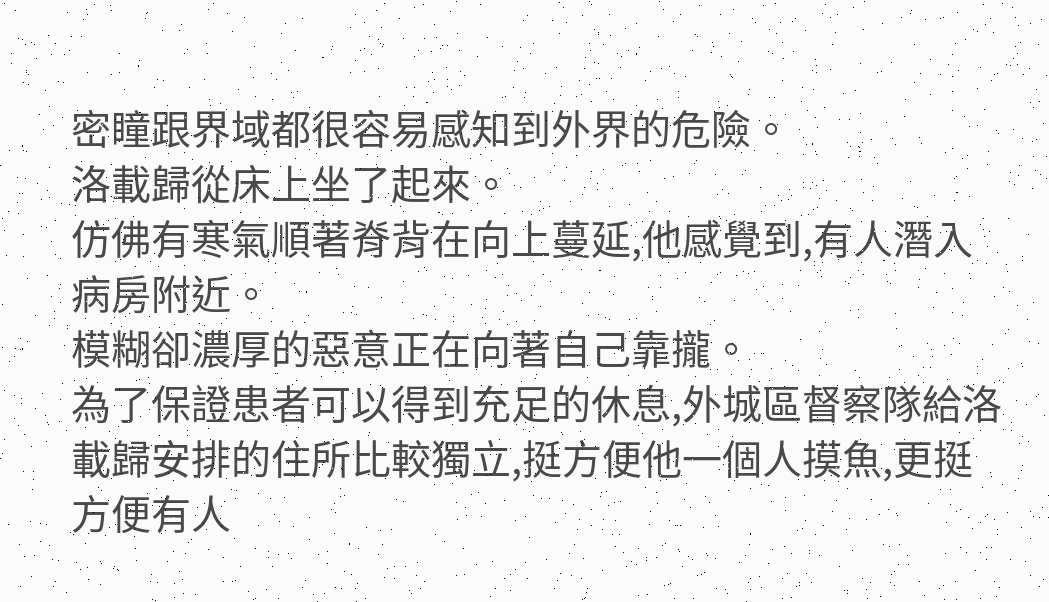密瞳跟界域都很容易感知到外界的危險。
洛載歸從床上坐了起來。
仿佛有寒氣順著脊背在向上蔓延,他感覺到,有人潛入病房附近。
模糊卻濃厚的惡意正在向著自己靠攏。
為了保證患者可以得到充足的休息,外城區督察隊給洛載歸安排的住所比較獨立,挺方便他一個人摸魚,更挺方便有人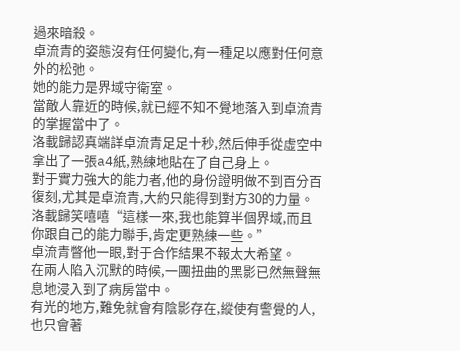過來暗殺。
卓流青的姿態沒有任何變化,有一種足以應對任何意外的松弛。
她的能力是界域守衛室。
當敵人靠近的時候,就已經不知不覺地落入到卓流青的掌握當中了。
洛載歸認真端詳卓流青足足十秒,然后伸手從虛空中拿出了一張a4紙,熟練地貼在了自己身上。
對于實力強大的能力者,他的身份證明做不到百分百復刻,尤其是卓流青,大約只能得到對方30的力量。
洛載歸笑嘻嘻“這樣一來,我也能算半個界域,而且你跟自己的能力聯手,肯定更熟練一些。”
卓流青瞥他一眼,對于合作結果不報太大希望。
在兩人陷入沉默的時候,一團扭曲的黑影已然無聲無息地浸入到了病房當中。
有光的地方,難免就會有陰影存在,縱使有警覺的人,也只會著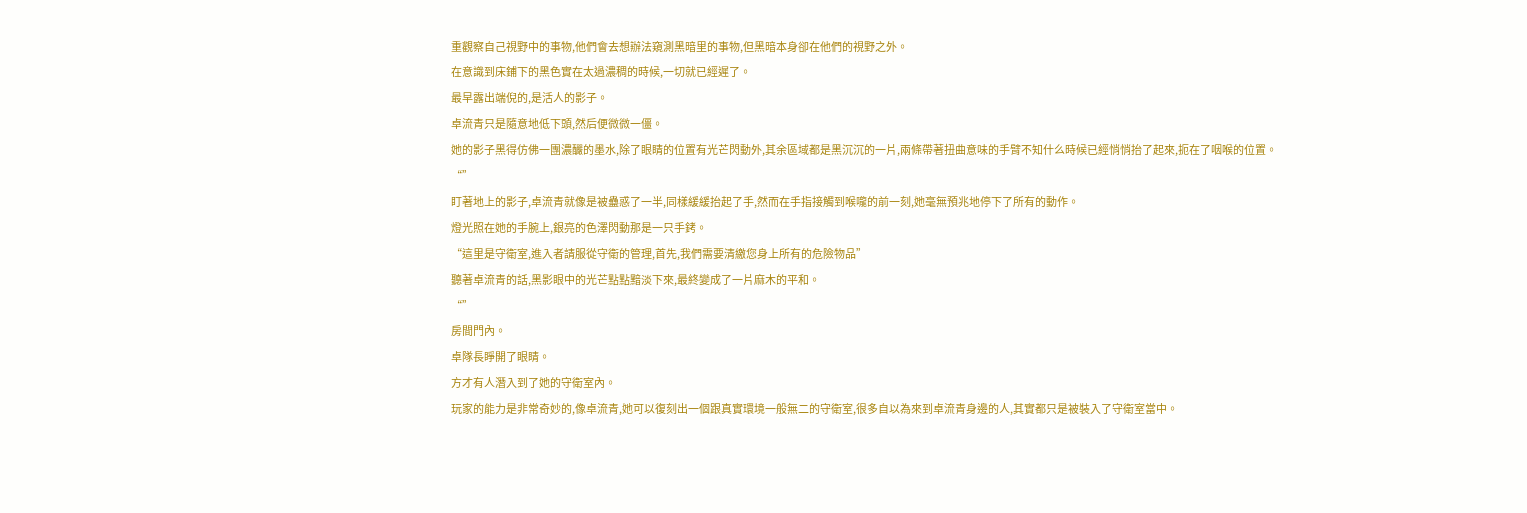重觀察自己視野中的事物,他們會去想辦法窺測黑暗里的事物,但黑暗本身卻在他們的視野之外。
在意識到床鋪下的黑色實在太過濃稠的時候,一切就已經遲了。
最早露出端倪的,是活人的影子。
卓流青只是隨意地低下頭,然后便微微一僵。
她的影子黑得仿佛一團濃釅的墨水,除了眼睛的位置有光芒閃動外,其余區域都是黑沉沉的一片,兩條帶著扭曲意味的手臂不知什么時候已經悄悄抬了起來,扼在了咽喉的位置。
“”
盯著地上的影子,卓流青就像是被蠱惑了一半,同樣緩緩抬起了手,然而在手指接觸到喉嚨的前一刻,她毫無預兆地停下了所有的動作。
燈光照在她的手腕上,銀亮的色澤閃動那是一只手銬。
“這里是守衛室,進入者請服從守衛的管理,首先,我們需要清繳您身上所有的危險物品”
聽著卓流青的話,黑影眼中的光芒點點黯淡下來,最終變成了一片麻木的平和。
“”
房間門內。
卓隊長睜開了眼睛。
方才有人潛入到了她的守衛室內。
玩家的能力是非常奇妙的,像卓流青,她可以復刻出一個跟真實環境一般無二的守衛室,很多自以為來到卓流青身邊的人,其實都只是被裝入了守衛室當中。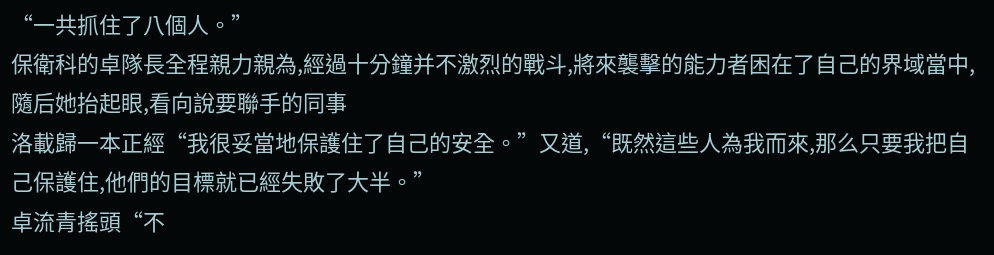“一共抓住了八個人。”
保衛科的卓隊長全程親力親為,經過十分鐘并不激烈的戰斗,將來襲擊的能力者困在了自己的界域當中,隨后她抬起眼,看向說要聯手的同事
洛載歸一本正經“我很妥當地保護住了自己的安全。”又道,“既然這些人為我而來,那么只要我把自己保護住,他們的目標就已經失敗了大半。”
卓流青搖頭“不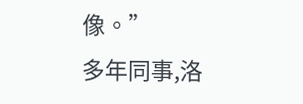像。”
多年同事,洛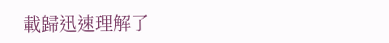載歸迅速理解了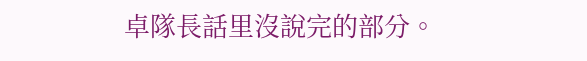卓隊長話里沒說完的部分。